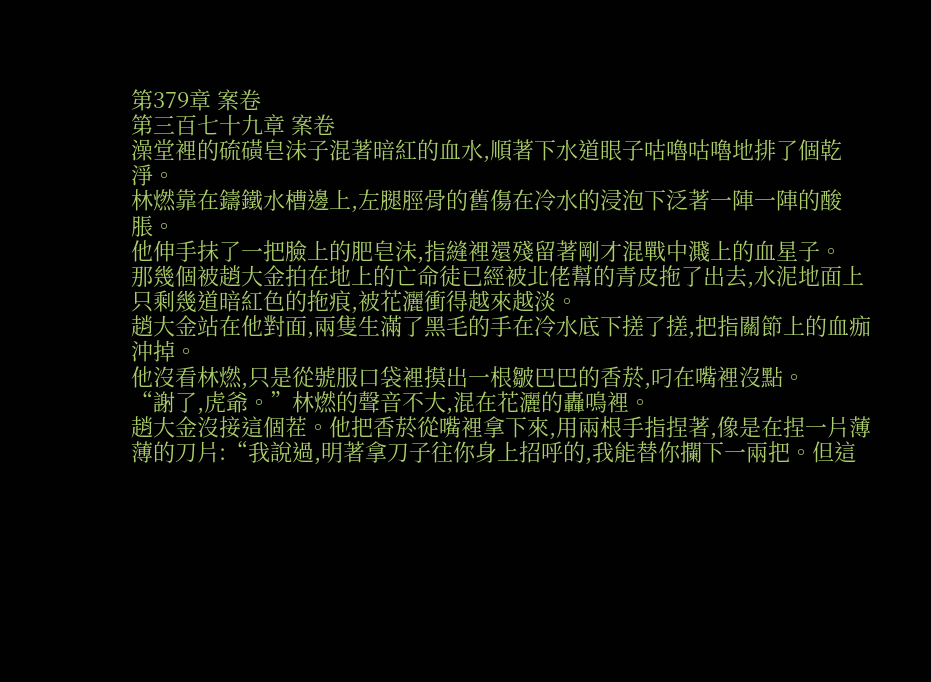第379章 案卷
第三百七十九章 案卷
澡堂裡的硫磺皂沫子混著暗紅的血水,順著下水道眼子咕嚕咕嚕地排了個乾淨。
林燃靠在鑄鐵水槽邊上,左腿脛骨的舊傷在冷水的浸泡下泛著一陣一陣的酸脹。
他伸手抹了一把臉上的肥皂沫,指縫裡還殘留著剛才混戰中濺上的血星子。
那幾個被趙大金拍在地上的亡命徒已經被北佬幫的青皮拖了出去,水泥地面上只剩幾道暗紅色的拖痕,被花灑衝得越來越淡。
趙大金站在他對面,兩隻生滿了黑毛的手在冷水底下搓了搓,把指關節上的血痂沖掉。
他沒看林燃,只是從號服口袋裡摸出一根皺巴巴的香菸,叼在嘴裡沒點。
“謝了,虎爺。”林燃的聲音不大,混在花灑的轟鳴裡。
趙大金沒接這個茬。他把香菸從嘴裡拿下來,用兩根手指捏著,像是在捏一片薄薄的刀片:“我說過,明著拿刀子往你身上招呼的,我能替你攔下一兩把。但這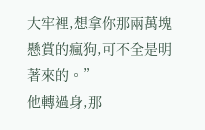大牢裡,想拿你那兩萬塊懸賞的瘋狗,可不全是明著來的。”
他轉過身,那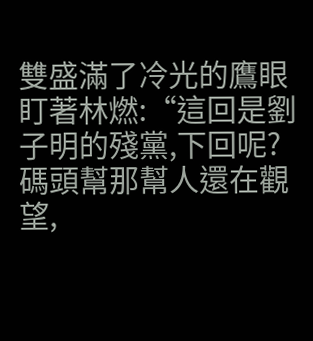雙盛滿了冷光的鷹眼盯著林燃:“這回是劉子明的殘黨,下回呢?碼頭幫那幫人還在觀望,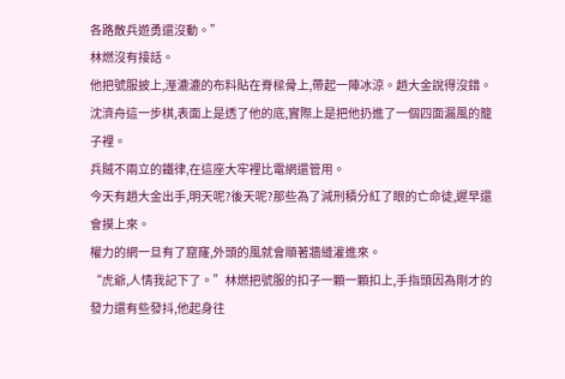各路散兵遊勇還沒動。”
林燃沒有接話。
他把號服披上,溼漉漉的布料貼在脊樑骨上,帶起一陣冰涼。趙大金說得沒錯。
沈濟舟這一步棋,表面上是透了他的底,實際上是把他扔進了一個四面漏風的籠子裡。
兵賊不兩立的鐵律,在這座大牢裡比電網還管用。
今天有趙大金出手,明天呢?後天呢?那些為了減刑積分紅了眼的亡命徒,遲早還會摸上來。
權力的網一旦有了窟窿,外頭的風就會順著牆縫灌進來。
“虎爺,人情我記下了。”林燃把號服的扣子一顆一顆扣上,手指頭因為剛才的發力還有些發抖,他起身往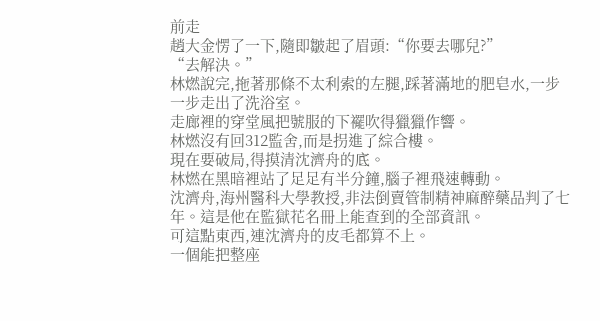前走
趙大金愣了一下,隨即皺起了眉頭:“你要去哪兒?”
“去解決。”
林燃說完,拖著那條不太利索的左腿,踩著滿地的肥皂水,一步一步走出了洗浴室。
走廊裡的穿堂風把號服的下襬吹得獵獵作響。
林燃沒有回312監舍,而是拐進了綜合樓。
現在要破局,得摸清沈濟舟的底。
林燃在黑暗裡站了足足有半分鐘,腦子裡飛速轉動。
沈濟舟,海州醫科大學教授,非法倒賣管制精神麻醉藥品判了七年。這是他在監獄花名冊上能查到的全部資訊。
可這點東西,連沈濟舟的皮毛都算不上。
一個能把整座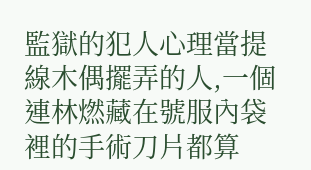監獄的犯人心理當提線木偶擺弄的人,一個連林燃藏在號服內袋裡的手術刀片都算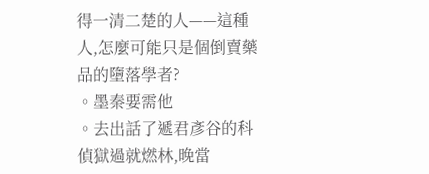得一清二楚的人——這種人,怎麼可能只是個倒賣藥品的墮落學者?
。墨秦要需他
。去出話了遞君彥谷的科偵獄過就燃林,晚當